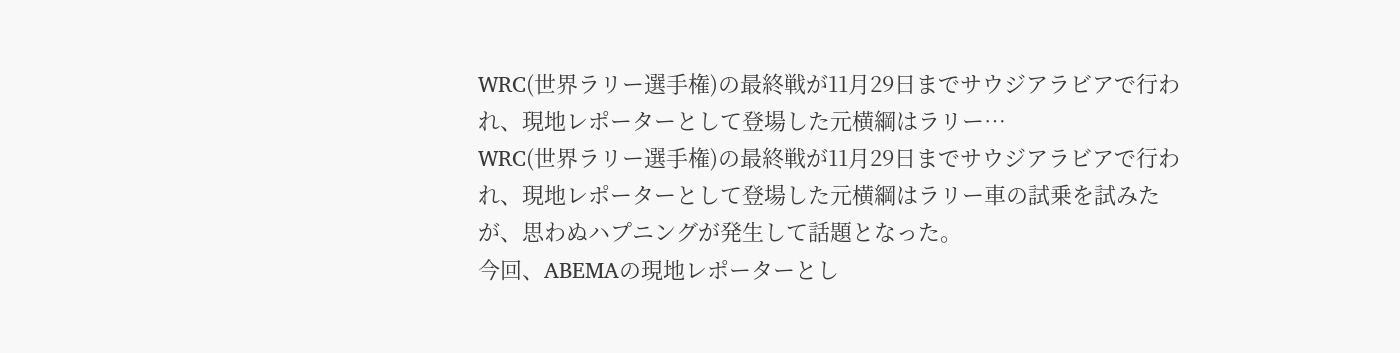WRC(世界ラリー選手権)の最終戦が11月29日までサウジアラビアで行われ、現地レポーターとして登場した元横綱はラリー…
WRC(世界ラリー選手権)の最終戦が11月29日までサウジアラビアで行われ、現地レポーターとして登場した元横綱はラリー車の試乗を試みたが、思わぬハプニングが発生して話題となった。
今回、ABEMAの現地レポーターとし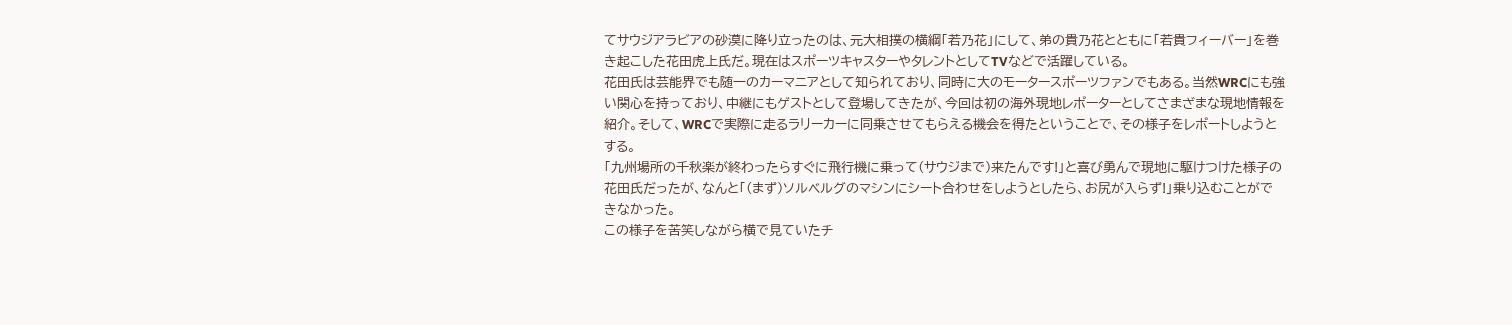てサウジアラビアの砂漠に降り立ったのは、元大相撲の横綱「若乃花」にして、弟の貴乃花とともに「若貴フィーバー」を巻き起こした花田虎上氏だ。現在はスポーツキャスターやタレントとしてTVなどで活躍している。
花田氏は芸能界でも随一のカーマニアとして知られており、同時に大のモータースポーツファンでもある。当然WRCにも強い関心を持っており、中継にもゲストとして登場してきたが、今回は初の海外現地レポーターとしてさまざまな現地情報を紹介。そして、WRCで実際に走るラリーカーに同乗させてもらえる機会を得たということで、その様子をレポートしようとする。
「九州場所の千秋楽が終わったらすぐに飛行機に乗って(サウジまで)来たんです!」と喜び勇んで現地に駆けつけた様子の花田氏だったが、なんと「(まず)ソルベルグのマシンにシート合わせをしようとしたら、お尻が入らず!」乗り込むことができなかった。
この様子を苦笑しながら横で見ていたチ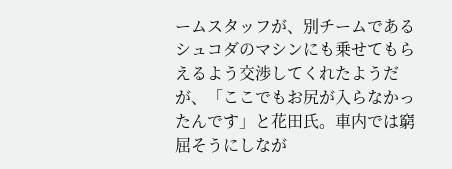ームスタッフが、別チームであるシュコダのマシンにも乗せてもらえるよう交渉してくれたようだが、「ここでもお尻が入らなかったんです」と花田氏。車内では窮屈そうにしなが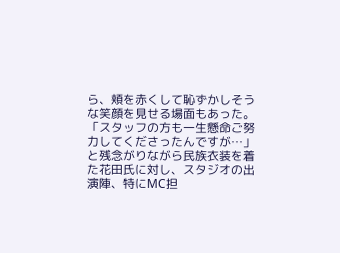ら、頬を赤くして恥ずかしそうな笑顔を見せる場面もあった。
「スタッフの方も一生懸命ご努力してくださったんですが…」と残念がりながら民族衣装を着た花田氏に対し、スタジオの出演陣、特にMC担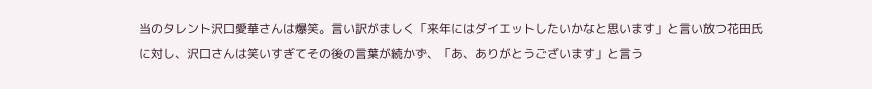当のタレント沢口愛華さんは爆笑。言い訳がましく「来年にはダイエットしたいかなと思います」と言い放つ花田氏に対し、沢口さんは笑いすぎてその後の言葉が続かず、「あ、ありがとうございます」と言う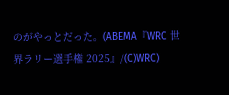のがやっとだった。(ABEMA『WRC 世界ラリー選手権 2025』/(C)WRC)